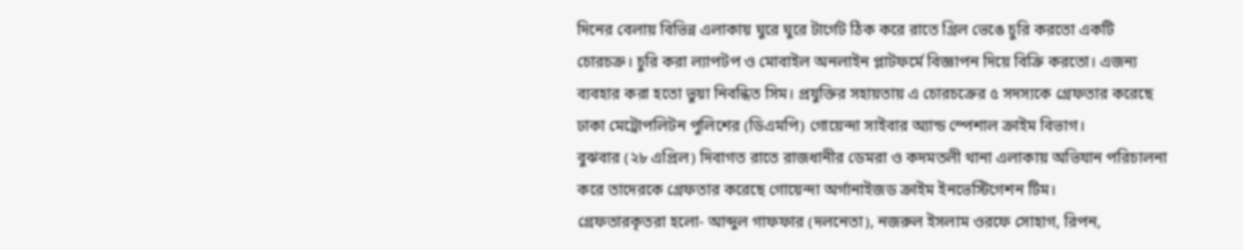দিনের বেলায় বিভিন্ন এলাকায় ঘুরে ঘুরে টার্গেট ঠিক করে রাতে গ্রিল ভেঙে চুরি করতো একটি চোরচক্র। চুরি করা ল্যাপটপ ও মোবাইল অনলাইন প্লাটফর্মে বিজ্ঞাপন দিয়ে বিক্রি করতো। এজন্য ব্যবহার করা হতো ভুয়া নিবন্ধিত সিম। প্রযুক্তির সহায়তায় এ চোরচক্রের ৫ সদস্যকে গ্রেফতার করেছে ঢাকা মেট্রোপলিটন পুলিশের (ডিএমপি) গোয়েন্দা সাইবার অ্যান্ড স্পেশাল ক্রাইম বিভাগ।
বুঝবার (২৮ এপ্রিল) দিবাগত রাতে রাজধানীর ডেমরা ও কদমতলী থানা এলাকায় অভিযান পরিচালনা করে তাদেরকে গ্রেফতার করেছে গোয়েন্দা অর্গানাইজড ক্রাইম ইনভেস্টিগেশন টিম।
গ্রেফতারকৃতরা হলো- আব্দুল গাফফার (দলনেতা), নজরুল ইসলাম ওরফে সোহাগ, রিপন,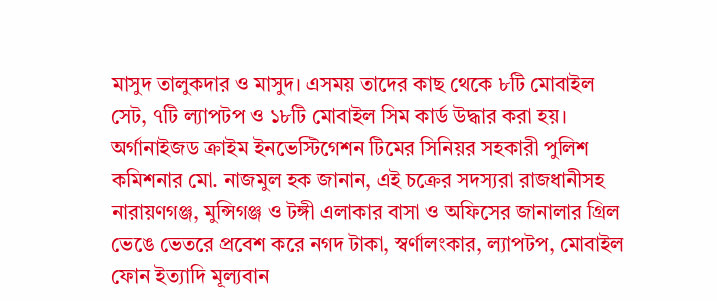মাসুদ তালুকদার ও মাসুদ। এসময় তাদের কাছ থেকে ৮টি মোবাইল সেট, ৭টি ল্যাপটপ ও ১৮টি মোবাইল সিম কার্ড উদ্ধার করা হয়।
অর্গানাইজড ক্রাইম ইনভেস্টিগেশন টিমের সিনিয়র সহকারী পুলিশ কমিশনার মো. নাজমুল হক জানান, এই চক্রের সদস্যরা রাজধানীসহ নারায়ণগঞ্জ, মুন্সিগঞ্জ ও টঙ্গী এলাকার বাসা ও অফিসের জানালার গ্রিল ভেঙে ভেতরে প্রবেশ করে নগদ টাকা, স্বর্ণালংকার, ল্যাপটপ, মোবাইল ফোন ইত্যাদি মূল্যবান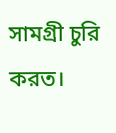সামগ্রী চুরি করত।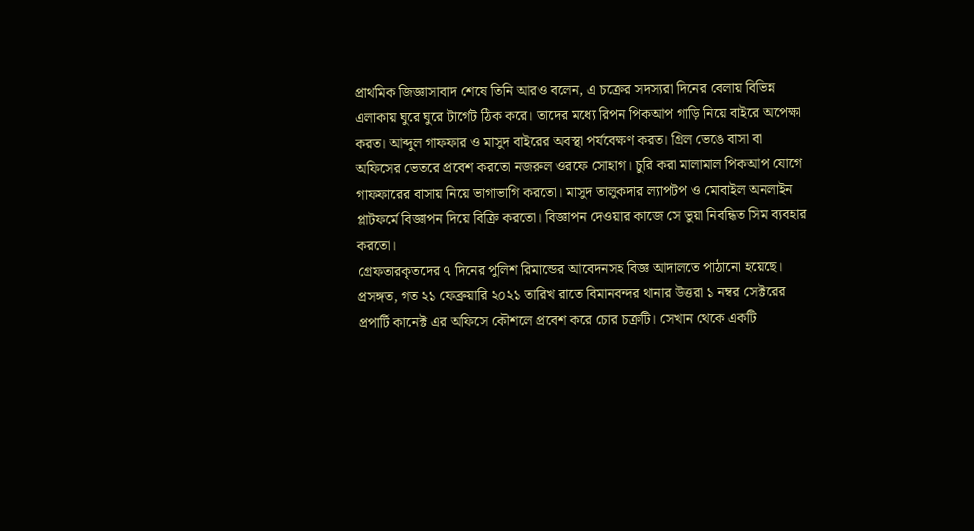প্রাথমিক জিজ্ঞাসাবাদ শেষে তিনি আরও বলেন, এ চক্রের সদস্যরা দিনের বেলায় বিভিন্ন এলাকায় ঘুরে ঘুরে টার্গেট ঠিক করে। তাদের মধ্যে রিপন পিকআপ গাড়ি নিয়ে বাইরে অপেক্ষা করত। আব্দুল গাফফার ও মাসুদ বাইরের অবস্থা পর্যবেক্ষণ করত। গ্রিল ভেঙে বাসা বা অফিসের ভেতরে প্রবেশ করতো নজরুল ওরফে সোহাগ। চুরি করা মালামাল পিকআপ যোগে গাফফারের বাসায় নিয়ে ভাগাভাগি করতো। মাসুদ তালুকদার ল্যাপটপ ও মোবাইল অনলাইন প্লাটফর্মে বিজ্ঞাপন দিয়ে বিক্রি করতো। বিজ্ঞাপন দেওয়ার কাজে সে ভুয়া নিবন্ধিত সিম ব্যবহার করতো।
গ্রেফতারকৃতদের ৭ দিনের পুলিশ রিমান্ডের আবেদনসহ বিজ্ঞ আদালতে পাঠানো হয়েছে।
প্রসঙ্গত, গত ২১ ফেব্রুয়ারি ২০২১ তারিখ রাতে বিমানবন্দর থানার উত্তরা ১ নম্বর সেক্টরের প্রপার্টি কানেক্ট এর অফিসে কৌশলে প্রবেশ করে চোর চক্রটি। সেখান থেকে একটি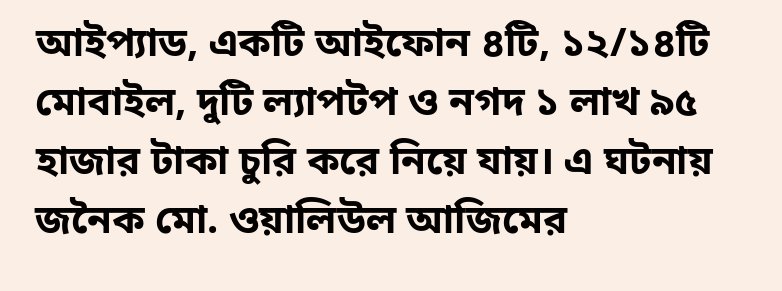আইপ্যাড, একটি আইফোন ৪টি, ১২/১৪টি মোবাইল, দুটি ল্যাপটপ ও নগদ ১ লাখ ৯৫ হাজার টাকা চুরি করে নিয়ে যায়। এ ঘটনায় জনৈক মো. ওয়ালিউল আজিমের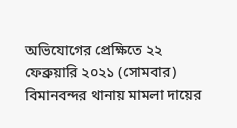অভিযোগের প্রেক্ষিতে ২২ ফেব্রুয়ারি ২০২১ (সোমবার) বিমানবন্দর থানায় মামলা দায়ের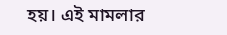হয়। এই মামলার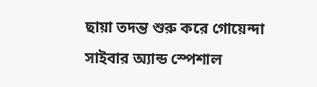ছায়া তদন্ত শুরু করে গোয়েন্দা সাইবার অ্যান্ড স্পেশাল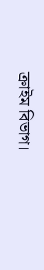ক্রাইম বিভাগ।